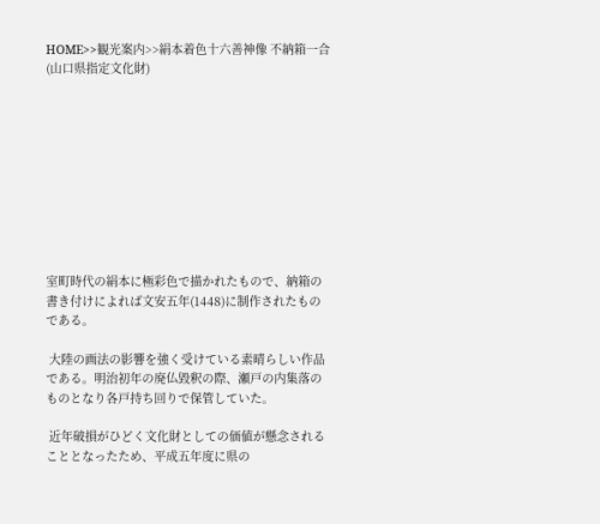HOME>>観光案内>>絹本着色十六善神像 不納箱一合(山口県指定文化財)










室町時代の絹本に極彩色で描かれたもので、納箱の書き付けによれば文安五年(1448)に制作されたものである。

 大陸の画法の影響を強く受けている素晴らしい作品である。明治初年の廃仏毀釈の際、瀬戸の内集落のものとなり各戸持ち回りで保管していた。

 近年破損がひどく文化財としての価値が懸念されることとなったため、平成五年度に県の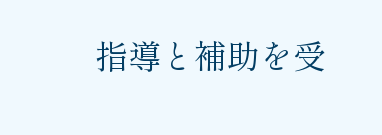指導と補助を受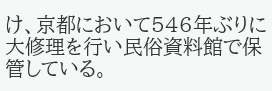け、京都において546年ぶりに大修理を行い民俗資料館で保管している。